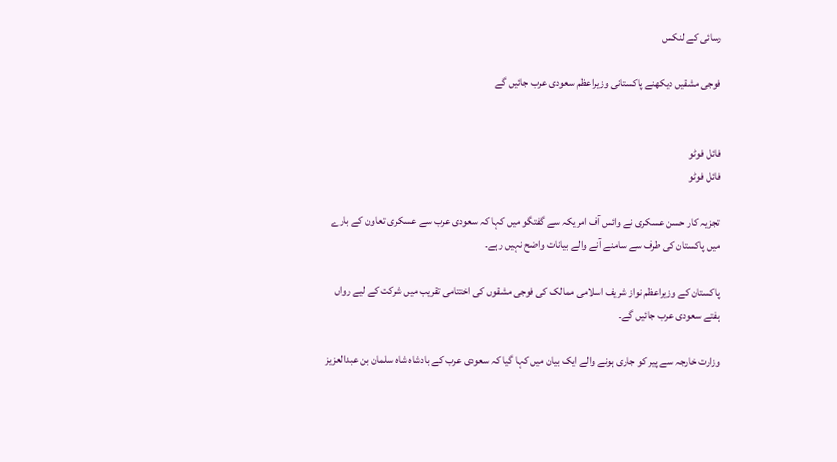رسائی کے لنکس

فوجی مشقیں دیکھنے پاکستانی وزیراعظم سعودی عرب جائیں گے


فائل فوٹو
فائل فوٹو

تجزیہ کار حسن عسکری نے وائس آف امریکہ سے گفتگو میں کہا کہ سعودی عرب سے عسکری تعاون کے بارے میں پاکستان کی طرف سے سامنے آنے والے بیانات واضح نہیں رہے۔

پاکستان کے وزیراعظم نواز شریف اسلامی ممالک کی فوجی مشقوں کی اختتامی تقریب میں شرکت کے لیے رواں ہفتے سعودی عرب جائیں گے۔

وزارت خارجہ سے پیر کو جاری ہونے والے ایک بیان میں کہا گیا کہ سعودی عرب کے بادشاہ شاہ سلمان بن عبدالعزیز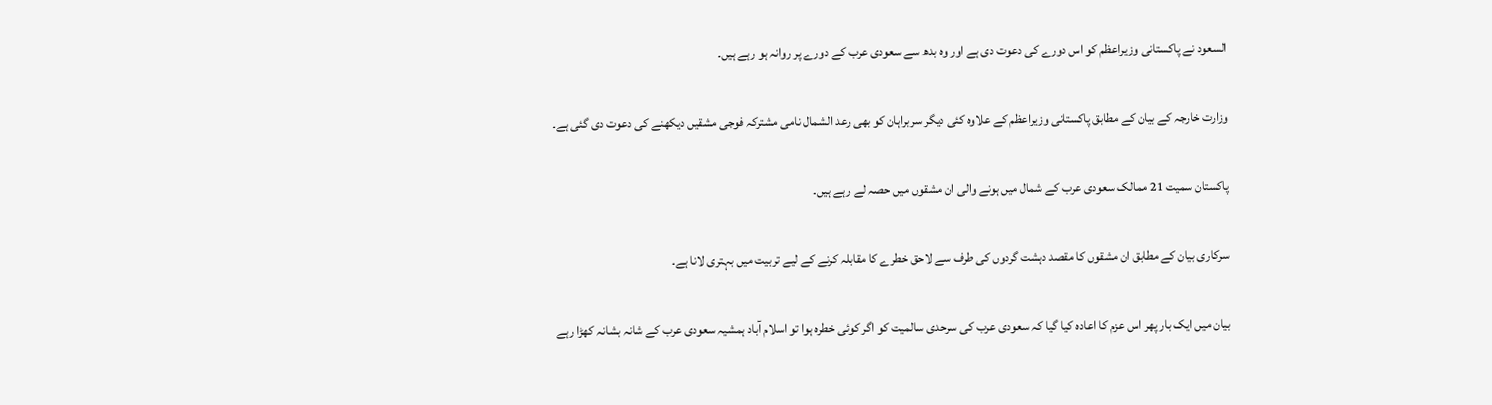السعود نے پاکستانی وزیراعظم کو اس دورے کی دعوت دی ہے اور وہ بدھ سے سعودی عرب کے دورے پر روانہ ہو رہے ہیں۔

وزارت خارجہ کے بیان کے مطابق پاکستانی وزیراعظم کے علاوہ کئی دیگر سربراہان کو بھی رعد الشمال نامی مشترکہ فوجی مشقیں دیکھنے کی دعوت دی گئی ہے۔

پاکستان سمیت 21 ممالک سعودی عرب کے شمال میں ہونے والی ان مشقوں میں حصہ لے رہے ہیں۔

سرکاری بیان کے مطابق ان مشقوں کا مقصد دہشت گردوں کی طرف سے لاحق خطرے کا مقابلہ کرنے کے لیے تربیت میں بہتری لانا ہے۔

بیان میں ایک بار پھر اس عزم کا اعادہ کیا گیا کہ سعودی عرب کی سرحدی سالمیت کو اگر کوئی خطرہ ہوا تو اسلام آباد ہمشیہ سعودی عرب کے شانہ بشانہ کھڑا رہے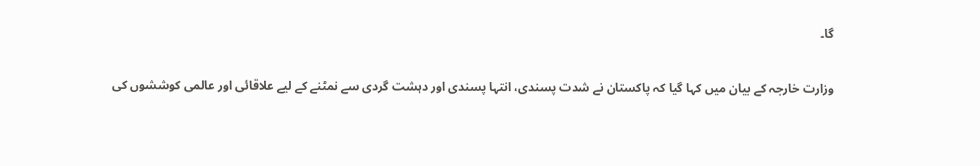گا۔

وزارت خارجہ کے بیان میں کہا گیا کہ پاکستان نے شدت پسندی، انتہا پسندی اور دہشت گردی سے نمٹنے کے لیے علاقائی اور عالمی کوششوں کی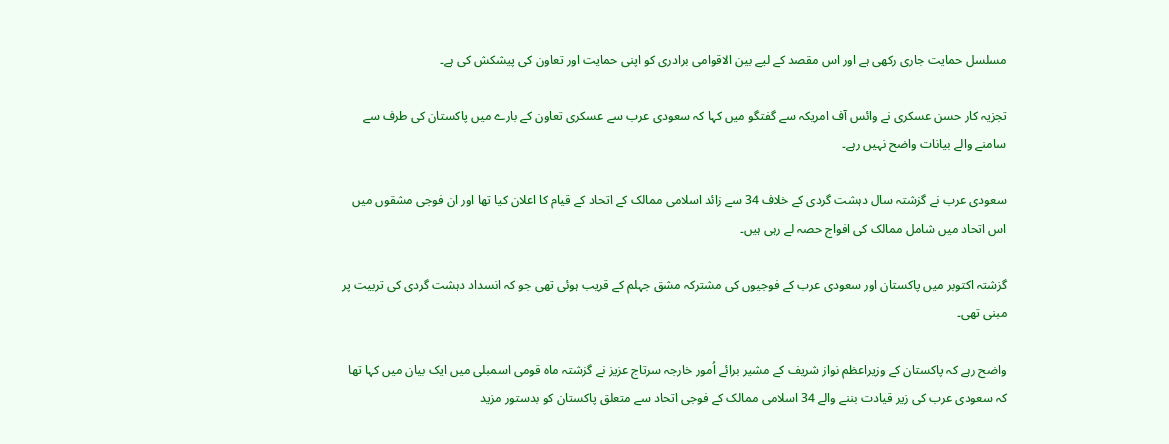مسلسل حمایت جاری رکھی ہے اور اس مقصد کے لیے بین الاقوامی برادری کو اپنی حمایت اور تعاون کی پیشکش کی ہے۔

تجزیہ کار حسن عسکری نے وائس آف امریکہ سے گفتگو میں کہا کہ سعودی عرب سے عسکری تعاون کے بارے میں پاکستان کی طرف سے سامنے والے بیانات واضح نہیں رہے۔

سعودی عرب نے گزشتہ سال دہشت گردی کے خلاف 34 سے زائد اسلامی ممالک کے اتحاد کے قیام کا اعلان کیا تھا اور ان فوجی مشقوں میں اس اتحاد میں شامل ممالک کی افواج حصہ لے رہی ہیں۔

گزشتہ اکتوبر میں پاکستان اور سعودی عرب کے فوجیوں کی مشترکہ مشق جہلم کے قریب ہوئی تھی جو کہ انسداد دہشت گردی کی تربیت پر مبنی تھی۔

واضح رہے کہ پاکستان کے وزیراعظم نواز شریف کے مشیر برائے اُمور خارجہ سرتاج عزیز نے گزشتہ ماہ قومی اسمبلی میں ایک بیان میں کہا تھا کہ سعودی عرب کی زیر قیادت بننے والے 34 اسلامی ممالک کے فوجی اتحاد سے متعلق پاکستان کو بدستور مزید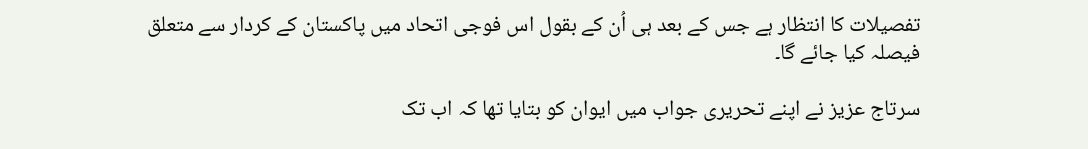تفصیلات کا انتظار ہے جس کے بعد ہی اُن کے بقول اس فوجی اتحاد میں پاکستان کے کردار سے متعلق فیصلہ کیا جائے گا۔

سرتاج عزیز نے اپنے تحریری جواب میں ایوان کو بتایا تھا کہ اب تک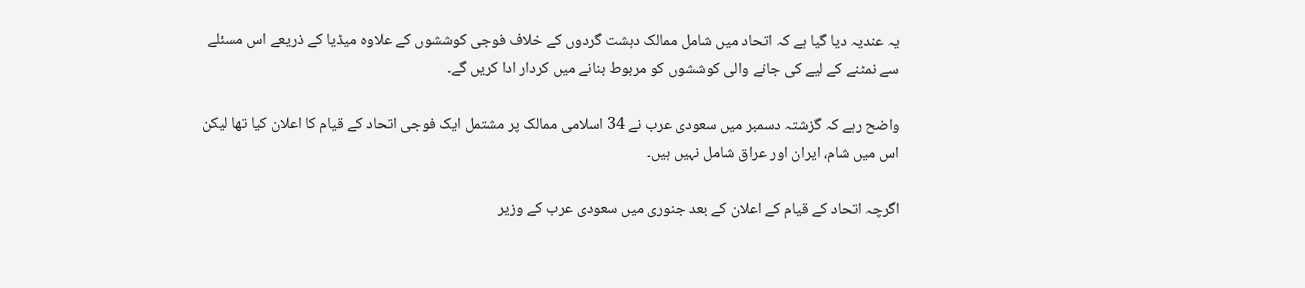یہ عندیہ دیا گیا ہے کہ اتحاد میں شامل ممالک دہشت گردوں کے خلاف فوجی کوششوں کے علاوہ میڈیا کے ذریعے اس مسئلے سے نمٹنے کے لیے کی جانے والی کوششوں کو مربوط بنانے میں کردار ادا کریں گے۔

واضح رہے کہ گزشتہ دسمبر میں سعودی عرب نے 34 اسلامی ممالک پر مشتمل ایک فوجی اتحاد کے قیام کا اعلان کیا تھا لیکن اس میں شام، ایران اور عراق شامل نہیں ہیں۔

اگرچہ اتحاد کے قیام کے اعلان کے بعد جنوری میں سعودی عرب کے وزیر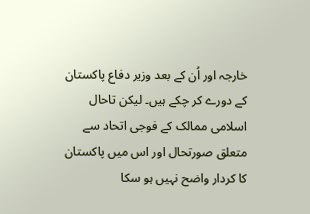خارجہ اور اُن کے بعد وزیر دفاع پاکستان کے دورے کر چکے ہیں۔ لیکن تاحال اسلامی ممالک کے فوجی اتحاد سے متعلق صورتحال اور اس میں پاکستان کا کردار واضح نہیں ہو سکا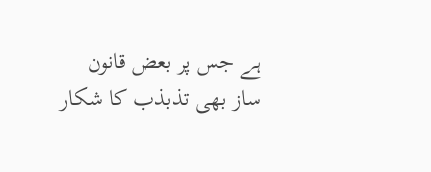ہے جس پر بعض قانون ساز بھی تذبذب کا شکار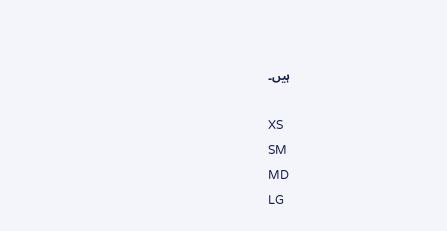ہیں۔

XS
SM
MD
LG